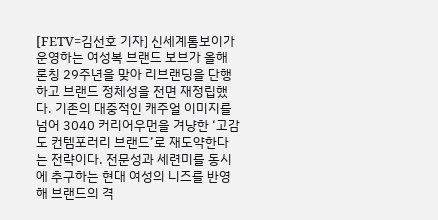[FETV=김선호 기자] 신세계톰보이가 운영하는 여성복 브랜드 보브가 올해 론칭 29주년을 맞아 리브랜딩을 단행하고 브랜드 정체성을 전면 재정립했다. 기존의 대중적인 캐주얼 이미지를 넘어 3040 커리어우먼을 겨냥한 ‘고감도 컨템포러리 브랜드’로 재도약한다는 전략이다. 전문성과 세련미를 동시에 추구하는 현대 여성의 니즈를 반영해 브랜드의 격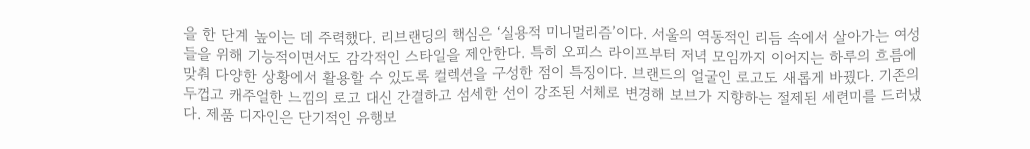을 한 단계 높이는 데 주력했다. 리브랜딩의 핵심은 ‘실용적 미니멀리즘’이다. 서울의 역동적인 리듬 속에서 살아가는 여성들을 위해 기능적이면서도 감각적인 스타일을 제안한다. 특히 오피스 라이프부터 저녁 모임까지 이어지는 하루의 흐름에 맞춰 다양한 상황에서 활용할 수 있도록 컬렉션을 구성한 점이 특징이다. 브랜드의 얼굴인 로고도 새롭게 바꿨다. 기존의 두껍고 캐주얼한 느낌의 로고 대신 간결하고 섬세한 선이 강조된 서체로 변경해 보브가 지향하는 절제된 세련미를 드러냈다. 제품 디자인은 단기적인 유행보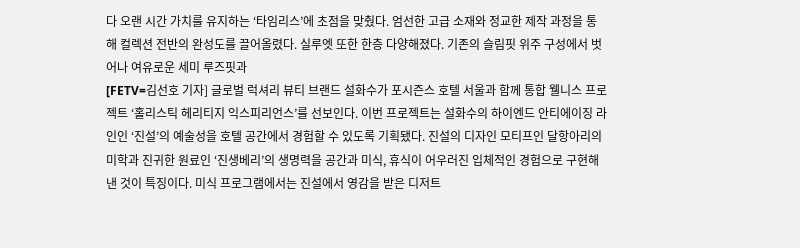다 오랜 시간 가치를 유지하는 ‘타임리스’에 초점을 맞췄다. 엄선한 고급 소재와 정교한 제작 과정을 통해 컬렉션 전반의 완성도를 끌어올렸다. 실루엣 또한 한층 다양해졌다. 기존의 슬림핏 위주 구성에서 벗어나 여유로운 세미 루즈핏과
[FETV=김선호 기자] 글로벌 럭셔리 뷰티 브랜드 설화수가 포시즌스 호텔 서울과 함께 통합 웰니스 프로젝트 ‘홀리스틱 헤리티지 익스피리언스’를 선보인다. 이번 프로젝트는 설화수의 하이엔드 안티에이징 라인인 ‘진설’의 예술성을 호텔 공간에서 경험할 수 있도록 기획됐다. 진설의 디자인 모티프인 달항아리의 미학과 진귀한 원료인 ‘진생베리’의 생명력을 공간과 미식, 휴식이 어우러진 입체적인 경험으로 구현해 낸 것이 특징이다. 미식 프로그램에서는 진설에서 영감을 받은 디저트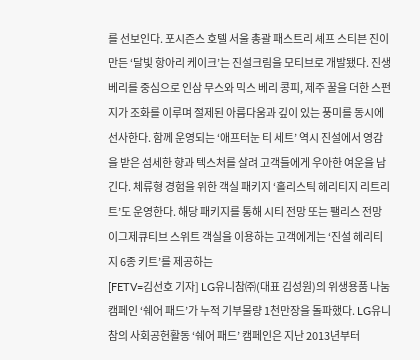를 선보인다. 포시즌스 호텔 서울 총괄 패스트리 셰프 스티븐 진이 만든 ‘달빛 항아리 케이크’는 진설크림을 모티브로 개발됐다. 진생베리를 중심으로 인삼 무스와 믹스 베리 콩피, 제주 꿀을 더한 스펀지가 조화를 이루며 절제된 아름다움과 깊이 있는 풍미를 동시에 선사한다. 함께 운영되는 ‘애프터눈 티 세트’ 역시 진설에서 영감을 받은 섬세한 향과 텍스처를 살려 고객들에게 우아한 여운을 남긴다. 체류형 경험을 위한 객실 패키지 ‘홀리스틱 헤리티지 리트리트’도 운영한다. 해당 패키지를 통해 시티 전망 또는 팰리스 전망 이그제큐티브 스위트 객실을 이용하는 고객에게는 ‘진설 헤리티지 6종 키트’를 제공하는
[FETV=김선호 기자] LG유니참㈜(대표 김성원)의 위생용품 나눔 캠페인 ‘쉐어 패드’가 누적 기부물량 1천만장을 돌파했다. LG유니참의 사회공헌활동 ‘쉐어 패드’ 캠페인은 지난 2013년부터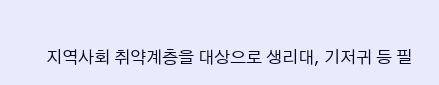지역사회 취약계층을 대상으로 생리대, 기저귀 등 필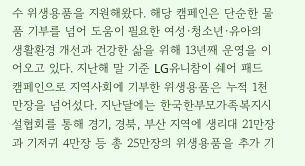수 위생용품을 지원해왔다. 해당 캠페인은 단순한 물품 기부를 넘어 도움이 필요한 여성·청소년·유아의 생활환경 개선과 건강한 삶을 위해 13년째 운영을 이어오고 있다. 지난해 말 기준 LG유니참이 쉐어 패드 캠페인으로 지역사회에 기부한 위생용품은 누적 1천만장을 넘어섰다. 지난달에는 한국한부모가족복지시설협회를 통해 경기, 경북, 부산 지역에 생리대 21만장과 기저귀 4만장 등 총 25만장의 위생용품을 추가 기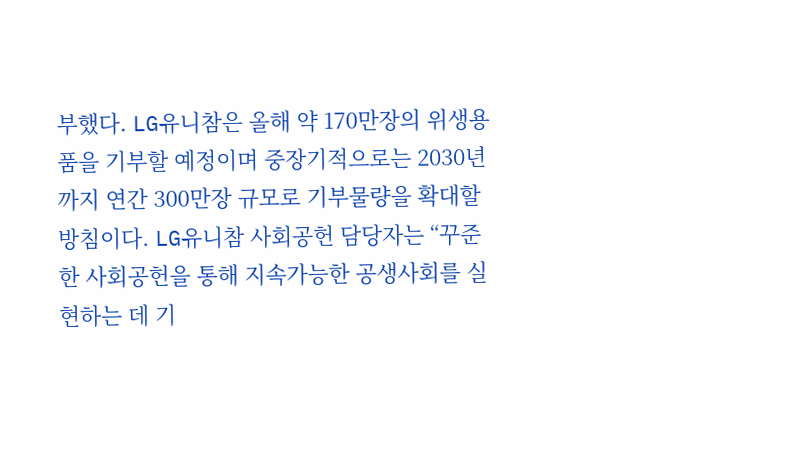부했다. LG유니참은 올해 약 170만장의 위생용품을 기부할 예정이며 중장기적으로는 2030년까지 연간 300만장 규모로 기부물량을 확대할 방침이다. LG유니참 사회공헌 담당자는 “꾸준한 사회공헌을 통해 지속가능한 공생사회를 실현하는 데 기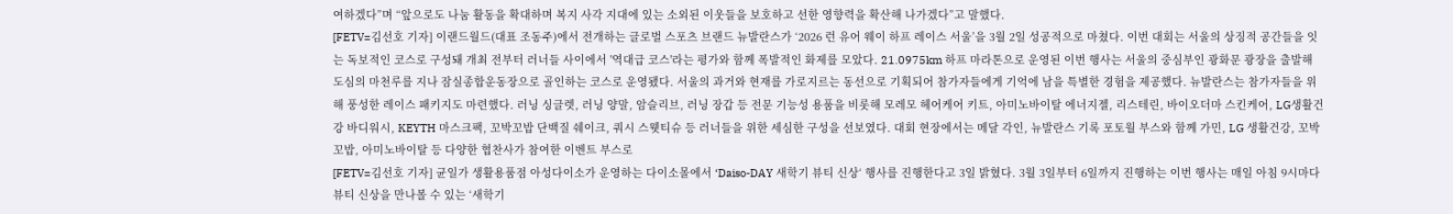여하겠다”며 “앞으로도 나눔 활동을 확대하며 복지 사각 지대에 있는 소외된 이웃들을 보호하고 선한 영향력을 확산해 나가겠다”고 말했다.
[FETV=김선호 기자] 이랜드월드(대표 조동주)에서 전개하는 글로벌 스포츠 브랜드 뉴발란스가 ‘2026 런 유어 웨이 하프 레이스 서울’을 3월 2일 성공적으로 마쳤다. 이번 대회는 서울의 상징적 공간들을 잇는 독보적인 코스로 구성돼 개최 전부터 러너들 사이에서 '역대급 코스'라는 평가와 함께 폭발적인 화제를 모았다. 21.0975km 하프 마라톤으로 운영된 이번 행사는 서울의 중심부인 광화문 광장을 출발해 도심의 마천루를 지나 잠실종합운동장으로 골인하는 코스로 운영됐다. 서울의 과거와 현재를 가로지르는 동선으로 기획되어 참가자들에게 기억에 남을 특별한 경험을 제공했다. 뉴발란스는 참가자들을 위해 풍성한 레이스 패키지도 마련했다. 러닝 싱글렛, 러닝 양말, 암슬리브, 러닝 장갑 등 전문 기능성 용품을 비롯해 모레모 헤어케어 키트, 아미노바이탈 에너지젤, 리스테린, 바이오더마 스킨케어, LG생활건강 바디워시, KEYTH 마스크팩, 꼬박꼬밥 단백질 쉐이크, 쿼시 스웻티슈 등 러너들을 위한 세심한 구성을 선보였다. 대회 현장에서는 메달 각인, 뉴발란스 기록 포토월 부스와 함께 가민, LG 생활건강, 꼬박꼬밥, 아미노바이탈 등 다양한 협찬사가 참여한 이벤트 부스로
[FETV=김선호 기자] 균일가 생활용품점 아성다이소가 운영하는 다이소몰에서 ‘Daiso-DAY 새학기 뷰티 신상‘ 행사를 진행한다고 3일 밝혔다. 3월 3일부터 6일까지 진행하는 이번 행사는 매일 아침 9시마다 뷰티 신상을 만나볼 수 있는 ‘새학기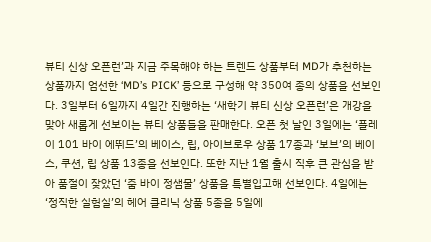뷰티 신상 오픈런’과 지금 주목해야 하는 트렌드 상품부터 MD가 추천하는 상품까지 엄선한 ‘MD’s PICK’ 등으로 구성해 약 350여 종의 상품을 선보인다. 3일부터 6일까지 4일간 진행하는 ‘새학기 뷰티 신상 오픈런’은 개강을 맞아 새롭게 선보이는 뷰티 상품들을 판매한다. 오픈 첫 날인 3일에는 ‘플레이 101 바이 에뛰드’의 베이스, 립, 아이브로우 상품 17종과 ‘보브’의 베이스, 쿠션, 립 상품 13종을 선보인다. 또한 지난 1월 출시 직후 큰 관심을 받아 품절이 잦았던 ‘줌 바이 정샘물’ 상품을 특별입고해 선보인다. 4일에는 ‘정직한 실험실’의 헤어 클리닉 상품 5종을 5일에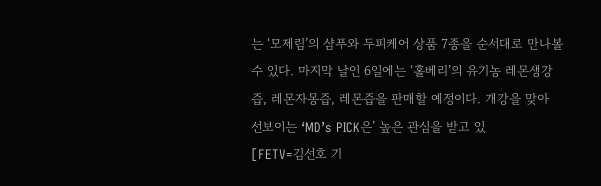는 ‘모제림’의 샴푸와 두피케어 상품 7종을 순서대로 만나볼 수 있다. 마지막 날인 6일에는 ‘홀베리’의 유기농 레몬생강즙, 레몬자몽즙, 레몬즙을 판매할 예정이다. 개강을 맞아 선보이는 ‘MD’s PICK은’ 높은 관심을 받고 있
[FETV=김선호 기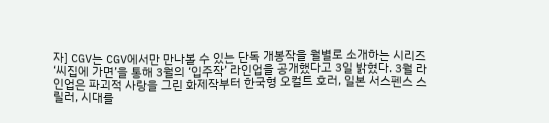자] CGV는 CGV에서만 만나볼 수 있는 단독 개봉작을 월별로 소개하는 시리즈 ‘씨집에 가면’을 통해 3월의 ‘입주작’ 라인업을 공개했다고 3일 밝혔다. 3월 라인업은 파괴적 사랑을 그린 화제작부터 한국형 오컬트 호러, 일본 서스펜스 스릴러, 시대를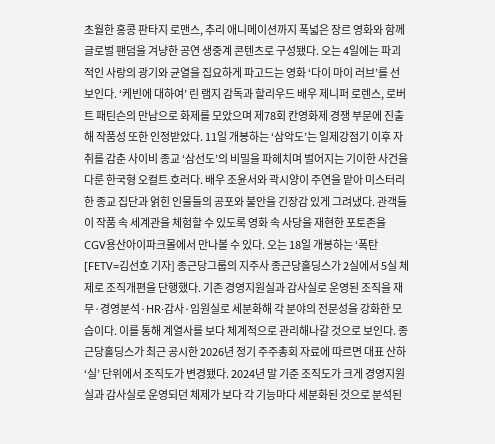초월한 홍콩 판타지 로맨스, 추리 애니메이션까지 폭넓은 장르 영화와 함께 글로벌 팬덤을 겨냥한 공연 생중계 콘텐츠로 구성됐다. 오는 4일에는 파괴적인 사랑의 광기와 균열을 집요하게 파고드는 영화 ‘다이 마이 러브’를 선보인다. ‘케빈에 대하여’ 린 램지 감독과 할리우드 배우 제니퍼 로렌스, 로버트 패틴슨의 만남으로 화제를 모았으며 제78회 칸영화제 경쟁 부문에 진출해 작품성 또한 인정받았다. 11일 개봉하는 ‘삼악도’는 일제강점기 이후 자취를 감춘 사이비 종교 ‘삼선도’의 비밀을 파헤치며 벌어지는 기이한 사건을 다룬 한국형 오컬트 호러다. 배우 조윤서와 곽시양이 주연을 맡아 미스터리한 종교 집단과 얽힌 인물들의 공포와 불안을 긴장감 있게 그려냈다. 관객들이 작품 속 세계관을 체험할 수 있도록 영화 속 사당을 재현한 포토존을 CGV용산아이파크몰에서 만나볼 수 있다. 오는 18일 개봉하는 ‘폭탄
[FETV=김선호 기자] 종근당그룹의 지주사 종근당홀딩스가 2실에서 5실 체제로 조직개편을 단행했다. 기존 경영지원실과 감사실로 운영된 조직을 재무·경영분석·HR·감사·임원실로 세분화해 각 분야의 전문성을 강화한 모습이다. 이를 통해 계열사를 보다 체계적으로 관리해나갈 것으로 보인다. 종근당홀딩스가 최근 공시한 2026년 정기 주주총회 자료에 따르면 대표 산하 ‘실’ 단위에서 조직도가 변경됐다. 2024년 말 기준 조직도가 크게 경영지원실과 감사실로 운영되던 체제가 보다 각 기능마다 세분화된 것으로 분석된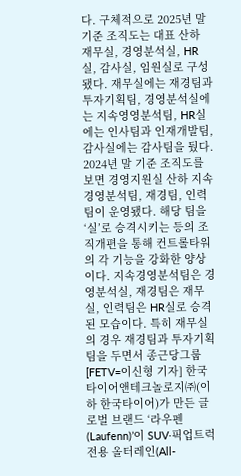다. 구체적으로 2025년 말 기준 조직도는 대표 산하 재무실, 경영분석실, HR실, 감사실, 임원실로 구성됐다. 재무실에는 재경팀과 투자기획팀, 경영분석실에는 지속영영분석팀, HR실에는 인사팀과 인재개발팀, 감사실에는 감사팀을 뒀다. 2024년 말 기준 조직도를 보면 경영지원실 산하 지속경영분석팀, 재경팀, 인력팀이 운영됐다. 해당 팀을 ‘실’로 승격시키는 등의 조직개편을 통해 컨트롤타워의 각 기능을 강화한 양상이다. 지속경영분석팀은 경영분석실, 재경팀은 재무실, 인력팀은 HR실로 승격된 모습이다. 특히 재무실의 경우 재경팀과 투자기획팀을 두면서 종근당그룹
[FETV=이신형 기자] 한국타이어앤테크놀로지㈜(이하 한국타이어)가 만든 글로벌 브랜드 ‘라우펜(Laufenn)’이 SUV∙픽업트럭 전용 올터레인(All-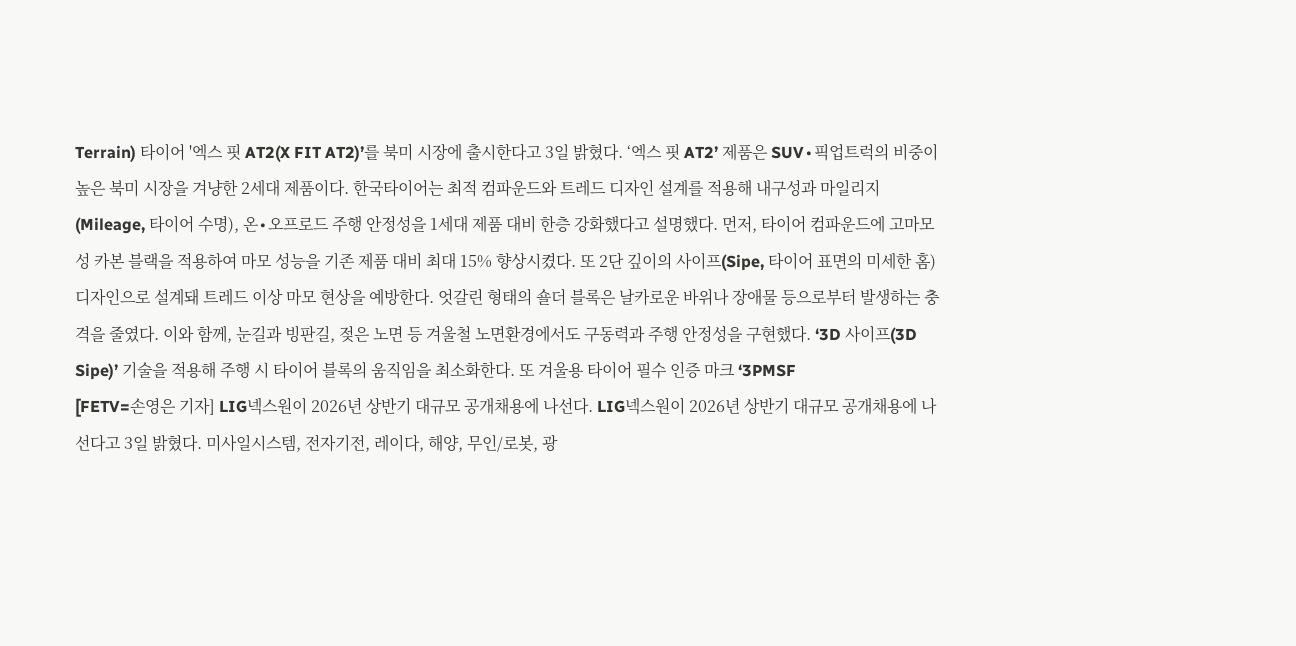Terrain) 타이어 '엑스 핏 AT2(X FIT AT2)’를 북미 시장에 출시한다고 3일 밝혔다. ‘엑스 핏 AT2’ 제품은 SUV∙픽업트럭의 비중이 높은 북미 시장을 겨냥한 2세대 제품이다. 한국타이어는 최적 컴파운드와 트레드 디자인 설계를 적용해 내구성과 마일리지(Mileage, 타이어 수명), 온∙오프로드 주행 안정성을 1세대 제품 대비 한층 강화했다고 설명했다. 먼저, 타이어 컴파운드에 고마모성 카본 블랙을 적용하여 마모 성능을 기존 제품 대비 최대 15% 향상시켰다. 또 2단 깊이의 사이프(Sipe, 타이어 표면의 미세한 홈) 디자인으로 설계돼 트레드 이상 마모 현상을 예방한다. 엇갈린 형태의 숄더 블록은 날카로운 바위나 장애물 등으로부터 발생하는 충격을 줄였다. 이와 함께, 눈길과 빙판길, 젖은 노면 등 겨울철 노면환경에서도 구동력과 주행 안정성을 구현했다. ‘3D 사이프(3D Sipe)’ 기술을 적용해 주행 시 타이어 블록의 움직임을 최소화한다. 또 겨울용 타이어 필수 인증 마크 ‘3PMSF
[FETV=손영은 기자] LIG넥스원이 2026년 상반기 대규모 공개채용에 나선다. LIG넥스원이 2026년 상반기 대규모 공개채용에 나선다고 3일 밝혔다. 미사일시스템, 전자기전, 레이다, 해양, 무인/로봇, 광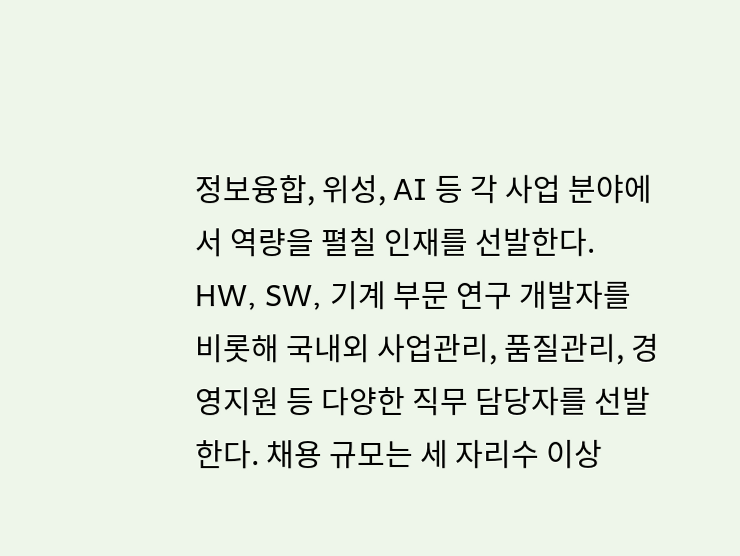정보융합, 위성, AI 등 각 사업 분야에서 역량을 펼칠 인재를 선발한다. HW, SW, 기계 부문 연구 개발자를 비롯해 국내외 사업관리, 품질관리, 경영지원 등 다양한 직무 담당자를 선발한다. 채용 규모는 세 자리수 이상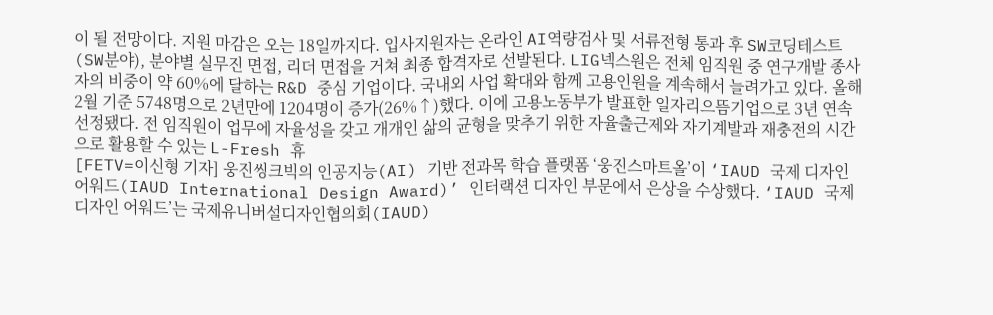이 될 전망이다. 지원 마감은 오는 18일까지다. 입사지원자는 온라인 AI역량검사 및 서류전형 통과 후 SW코딩테스트(SW분야), 분야별 실무진 면접, 리더 면접을 거쳐 최종 합격자로 선발된다. LIG넥스원은 전체 임직원 중 연구개발 종사자의 비중이 약 60%에 달하는 R&D 중심 기업이다. 국내외 사업 확대와 함께 고용인원을 계속해서 늘려가고 있다. 올해 2월 기준 5748명으로 2년만에 1204명이 증가(26%↑)했다. 이에 고용노동부가 발표한 일자리으뜸기업으로 3년 연속 선정됐다. 전 임직원이 업무에 자율성을 갖고 개개인 삶의 균형을 맞추기 위한 자율출근제와 자기계발과 재충전의 시간으로 활용할 수 있는 L-Fresh 휴
[FETV=이신형 기자] 웅진씽크빅의 인공지능(AI) 기반 전과목 학습 플랫폼 ‘웅진스마트올’이 ‘IAUD 국제 디자인 어워드(IAUD International Design Award)’ 인터랙션 디자인 부문에서 은상을 수상했다. ‘IAUD 국제 디자인 어워드’는 국제유니버설디자인협의회(IAUD)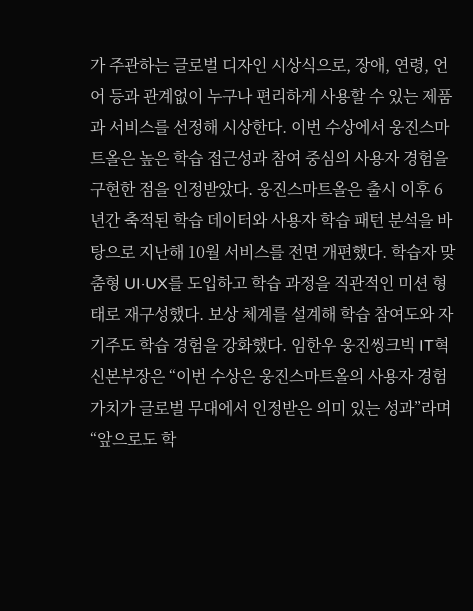가 주관하는 글로벌 디자인 시상식으로, 장애, 연령, 언어 등과 관계없이 누구나 편리하게 사용할 수 있는 제품과 서비스를 선정해 시상한다. 이번 수상에서 웅진스마트올은 높은 학습 접근성과 참여 중심의 사용자 경험을 구현한 점을 인정받았다. 웅진스마트올은 출시 이후 6년간 축적된 학습 데이터와 사용자 학습 패턴 분석을 바탕으로 지난해 10월 서비스를 전면 개편했다. 학습자 맞춤형 UI·UX를 도입하고 학습 과정을 직관적인 미션 형태로 재구성했다. 보상 체계를 설계해 학습 참여도와 자기주도 학습 경험을 강화했다. 임한우 웅진씽크빅 IT혁신본부장은 “이번 수상은 웅진스마트올의 사용자 경험 가치가 글로벌 무대에서 인정받은 의미 있는 성과”라며 “앞으로도 학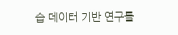습 데이터 기반 연구를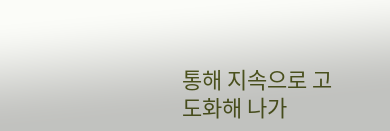통해 지속으로 고도화해 나가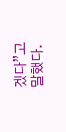겠다”고 말했다.